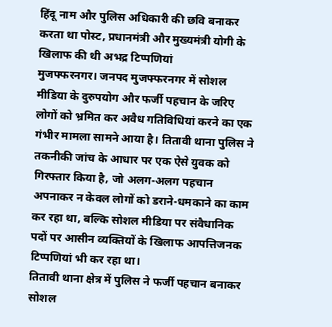हिंदू नाम और पुलिस अधिकारी की छवि बनाकर करता था पोस्ट, प्रधानमंत्री और मुख्यमंत्री योगी के खिलाफ की थी अभद्र टिप्पणियां
मुजफ्फरनगर। जनपद मुजफ्फरनगर में सोशल मीडिया के दुरुपयोग और फर्जी पहचान के जरिए लोगों को भ्रमित कर अवैध गतिविधियां करने का एक गंभीर मामला सामने आया है। तितावी थाना पुलिस ने तकनीकी जांच के आधार पर एक ऐसे युवक को गिरफ्तार किया है, जो अलग-अलग पहचान अपनाकर न केवल लोगों को डराने-धमकाने का काम कर रहा था, बल्कि सोशल मीडिया पर संवैधानिक पदों पर आसीन व्यक्तियों के खिलाफ आपत्तिजनक टिप्पणियां भी कर रहा था।
तितावी थाना क्षेत्र में पुलिस ने फर्जी पहचान बनाकर सोशल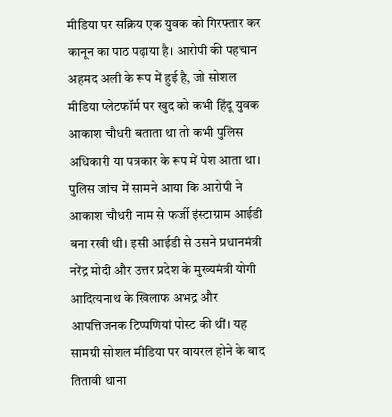मीडिया पर सक्रिय एक युवक को गिरफ्तार कर कानून का पाठ पढ़ाया है। आरोपी की पहचान अहमद अली के रूप में हुई है, जो सोशल मीडिया प्लेटफॉर्म पर खुद को कभी हिंदू युवक आकाश चौधरी बताता था तो कभी पुलिस अधिकारी या पत्रकार के रूप में पेश आता था। पुलिस जांच में सामने आया कि आरोपी ने आकाश चौधरी नाम से फर्जी इंस्टाग्राम आईडी बना रखी थी। इसी आईडी से उसने प्रधानमंत्री नरेंद्र मोदी और उत्तर प्रदेश के मुख्यमंत्री योगी आदित्यनाथ के खिलाफ अभद्र और आपत्तिजनक टिप्पणियां पोस्ट की थीं। यह सामग्री सोशल मीडिया पर वायरल होने के बाद तितावी थाना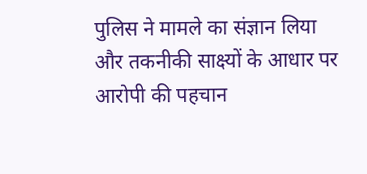पुलिस ने मामले का संज्ञान लिया और तकनीकी साक्ष्यों के आधार पर आरोपी की पहचान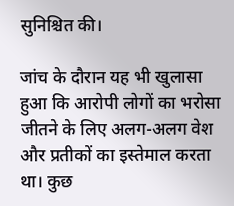सुनिश्चित की।

जांच के दौरान यह भी खुलासा हुआ कि आरोपी लोगों का भरोसा जीतने के लिए अलग-अलग वेश और प्रतीकों का इस्तेमाल करता था। कुछ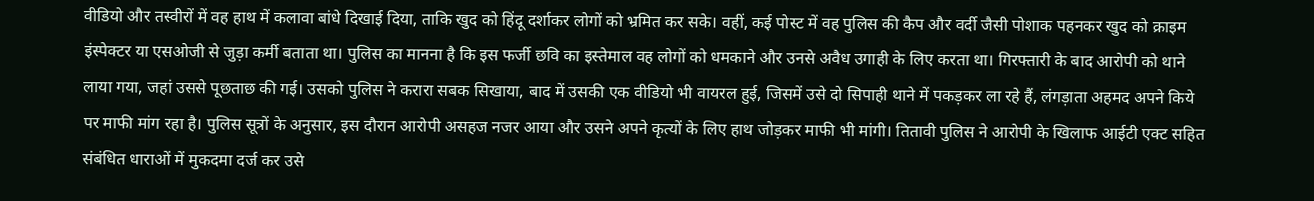वीडियो और तस्वीरों में वह हाथ में कलावा बांधे दिखाई दिया, ताकि खुद को हिंदू दर्शाकर लोगों को भ्रमित कर सके। वहीं, कई पोस्ट में वह पुलिस की कैप और वर्दी जैसी पोशाक पहनकर खुद को क्राइम इंस्पेक्टर या एसओजी से जुड़ा कर्मी बताता था। पुलिस का मानना है कि इस फर्जी छवि का इस्तेमाल वह लोगों को धमकाने और उनसे अवैध उगाही के लिए करता था। गिरफ्तारी के बाद आरोपी को थाने लाया गया, जहां उससे पूछताछ की गई। उसको पुलिस ने करारा सबक सिखाया, बाद में उसकी एक वीडियो भी वायरल हुई, जिसमें उसे दो सिपाही थाने में पकड़कर ला रहे हैं, लंगड़ाता अहमद अपने किये पर माफी मांग रहा है। पुलिस सूत्रों के अनुसार, इस दौरान आरोपी असहज नजर आया और उसने अपने कृत्यों के लिए हाथ जोड़कर माफी भी मांगी। तितावी पुलिस ने आरोपी के खिलाफ आईटी एक्ट सहित संबंधित धाराओं में मुकदमा दर्ज कर उसे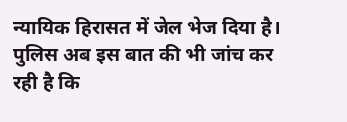न्यायिक हिरासत में जेल भेज दिया है। पुलिस अब इस बात की भी जांच कर रही है कि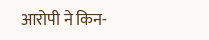आरोपी ने किन-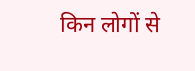किन लोगों से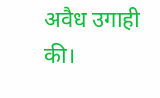अवैध उगाही की।